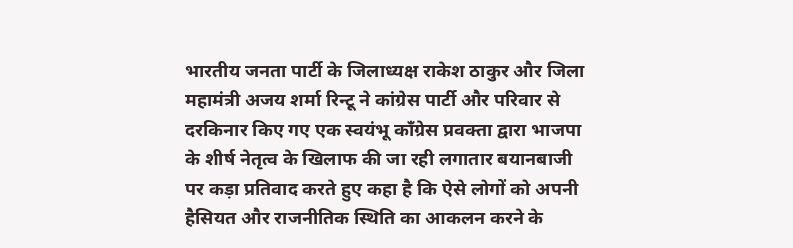भारतीय जनता पार्टी के जिलाध्यक्ष राकेश ठाकुर और जिला महामंत्री अजय शर्मा रिन्टू ने कांग्रेस पार्टी और परिवार से दरकिनार किए गए एक स्वयंभू कॉंग्रेस प्रवक्ता द्वारा भाजपा के शीर्ष नेतृत्व के खिलाफ की जा रही लगातार बयानबाजी पर कड़ा प्रतिवाद करते हुए कहा है कि ऐसे लोगों को अपनी हैसियत और राजनीतिक स्थिति का आकलन करने के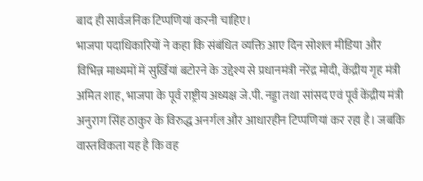बाद ही सार्वजनिक टिप्पणियां करनी चाहिए।
भाजपा पदाधिकारियों ने कहा कि संबंधित व्यक्ति आए दिन सोशल मीडिया और विभिन्न माध्यमों में सुर्खियां बटोरने के उद्देश्य से प्रधानमंत्री नरेंद्र मोदी, केंद्रीय गृह मंत्री अमित शाह, भाजपा के पूर्व राष्ट्रीय अध्यक्ष जे.पी. नड्डा तथा सांसद एवं पूर्व केंद्रीय मंत्री अनुराग सिंह ठाकुर के विरुद्ध अनर्गल और आधारहीन टिप्पणियां कर रहा है। जबकि वास्तविकता यह है कि वह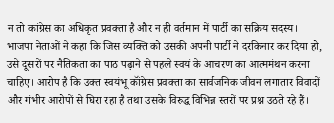न तो कांग्रेस का अधिकृत प्रवक्ता है और न ही वर्तमान में पार्टी का सक्रिय सदस्य।
भाजपा नेताओं ने कहा कि जिस व्यक्ति को उसकी अपनी पार्टी ने दरकिनार कर दिया हो, उसे दूसरों पर नैतिकता का पाठ पढ़ाने से पहले स्वयं के आचरण का आत्ममंथन करना चाहिए। आरोप है कि उक्त स्वयंभू कॉंग्रेस प्रवक्ता का सार्वजनिक जीवन लगातार विवादों और गंभीर आरोपों से घिरा रहा है तथा उसके विरुद्ध विभिन्न स्तरों पर प्रश्न उठते रहे हैं।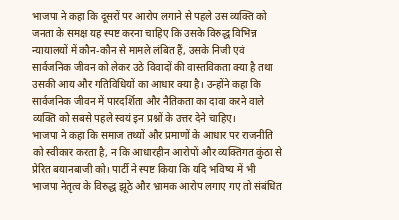भाजपा ने कहा कि दूसरों पर आरोप लगाने से पहले उस व्यक्ति को जनता के समक्ष यह स्पष्ट करना चाहिए कि उसके विरुद्ध विभिन्न न्यायालयों में कौन-कौन से मामले लंबित हैं, उसके निजी एवं सार्वजनिक जीवन को लेकर उठे विवादों की वास्तविकता क्या है तथा उसकी आय और गतिविधियों का आधार क्या है। उन्होंने कहा कि सार्वजनिक जीवन में पारदर्शिता और नैतिकता का दावा करने वाले व्यक्ति को सबसे पहले स्वयं इन प्रश्नों के उत्तर देने चाहिए।
भाजपा ने कहा कि समाज तथ्यों और प्रमाणों के आधार पर राजनीति को स्वीकार करता है, न कि आधारहीन आरोपों और व्यक्तिगत कुंठा से प्रेरित बयानबाजी को। पार्टी ने स्पष्ट किया कि यदि भविष्य में भी भाजपा नेतृत्व के विरुद्ध झूठे और भ्रामक आरोप लगाए गए तो संबंधित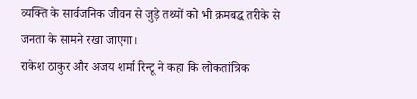व्यक्ति के सार्वजनिक जीवन से जुड़े तथ्यों को भी क्रमबद्ध तरीके से जनता के सामने रखा जाएगा।
राकेश ठाकुर और अजय शर्मा रिन्टू ने कहा कि लोकतांत्रिक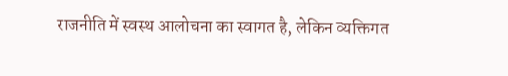राजनीति में स्वस्थ आलोचना का स्वागत है, लेकिन व्यक्तिगत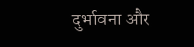दुर्भावना और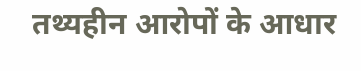तथ्यहीन आरोपों के आधार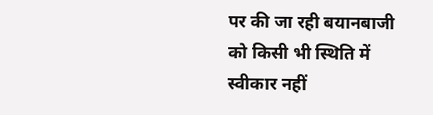पर की जा रही बयानबाजी को किसी भी स्थिति में स्वीकार नहीं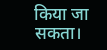किया जा सकता।